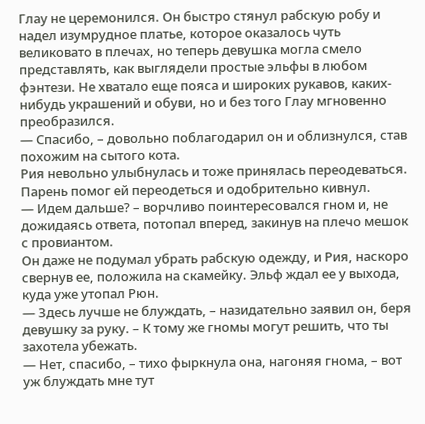Глау не церемонился. Он быстро стянул рабскую робу и надел изумрудное платье, которое оказалось чуть великовато в плечах, но теперь девушка могла смело представлять, как выглядели простые эльфы в любом фэнтези. Не хватало еще пояса и широких рукавов, каких-нибудь украшений и обуви, но и без того Глау мгновенно преобразился.
— Спасибо, – довольно поблагодарил он и облизнулся, став похожим на сытого кота.
Рия невольно улыбнулась и тоже принялась переодеваться. Парень помог ей переодеться и одобрительно кивнул.
— Идем дальше? – ворчливо поинтересовался гном и, не дожидаясь ответа, потопал вперед, закинув на плечо мешок с провиантом.
Он даже не подумал убрать рабскую одежду, и Рия, наскоро свернув ее, положила на скамейку. Эльф ждал ее у выхода, куда уже утопал Рюн.
— Здесь лучше не блуждать, – назидательно заявил он, беря девушку за руку. – К тому же гномы могут решить, что ты захотела убежать.
— Нет, спасибо, – тихо фыркнула она, нагоняя гнома, – вот уж блуждать мне тут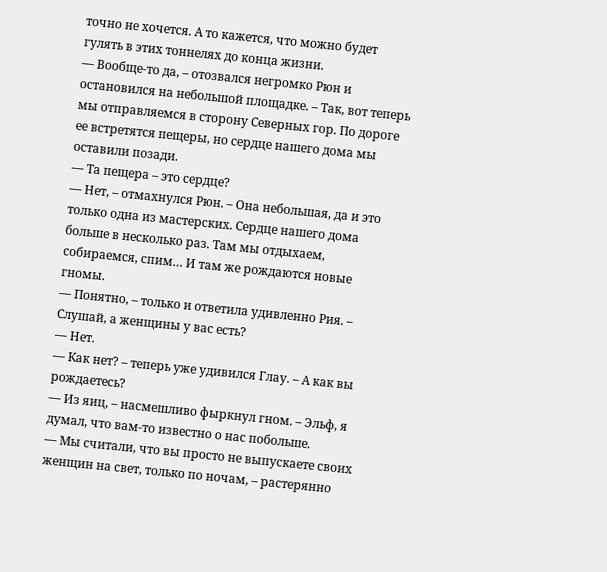точно не хочется. А то кажется, что можно будет гулять в этих тоннелях до конца жизни.
— Вообще-то да, – отозвался негромко Рюн и остановился на небольшой площадке. – Так, вот теперь мы отправляемся в сторону Северных гор. По дороге ее встретятся пещеры, но сердце нашего дома мы оставили позади.
— Та пещера – это сердце?
— Нет, – отмахнулся Рюн. – Она небольшая, да и это только одна из мастерских. Сердце нашего дома больше в несколько раз. Там мы отдыхаем, собираемся, спим… И там же рождаются новые гномы.
— Понятно, – только и ответила удивленно Рия. – Слушай, а женщины у вас есть?
— Нет.
— Как нет? – теперь уже удивился Глау. – А как вы рождаетесь?
— Из яиц, – насмешливо фыркнул гном. – Эльф, я думал, что вам-то известно о нас побольше.
— Мы считали, что вы просто не выпускаете своих женщин на свет, только по ночам, – растерянно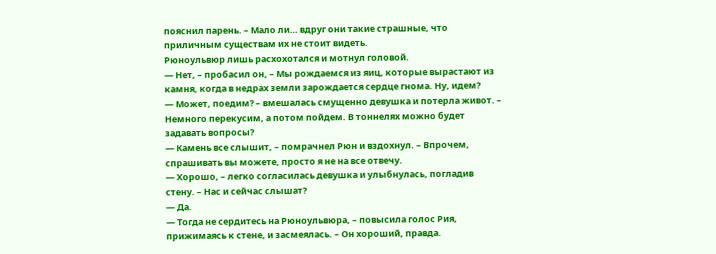пояснил парень. – Мало ли… вдруг они такие страшные, что приличным существам их не стоит видеть.
Рюноульвюр лишь расхохотался и мотнул головой.
— Нет, – пробасил он, – Мы рождаемся из яиц, которые вырастают из камня, когда в недрах земли зарождается сердце гнома. Ну, идем?
— Может, поедим? – вмешалась смущенно девушка и потерла живот. – Немного перекусим, а потом пойдем. В тоннелях можно будет задавать вопросы?
— Камень все слышит, – помрачнел Рюн и вздохнул. – Впрочем, спрашивать вы можете, просто я не на все отвечу.
— Хорошо, – легко согласилась девушка и улыбнулась, погладив стену. – Нас и сейчас слышат?
— Да.
— Тогда не сердитесь на Рюноульвюра, – повысила голос Рия, прижимаясь к стене, и засмеялась. – Он хороший, правда.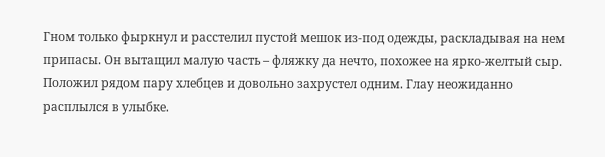Гном только фыркнул и расстелил пустой мешок из-под одежды, раскладывая на нем припасы. Он вытащил малую часть – фляжку да нечто, похожее на ярко-желтый сыр. Положил рядом пару хлебцев и довольно захрустел одним. Глау неожиданно расплылся в улыбке.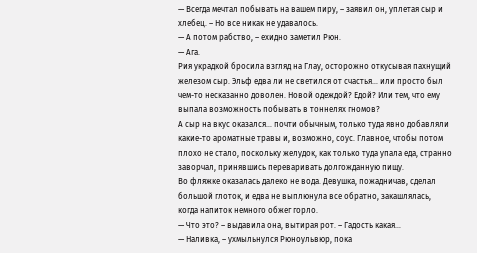— Всегда мечтал побывать на вашем пиру, – заявил он, уплетая сыр и хлебец. – Но все никак не удавалось.
— А потом рабство, – ехидно заметил Рюн.
— Ага.
Рия украдкой бросила взгляд на Глау, осторожно откусывая пахнущий железом сыр. Эльф едва ли не светился от счастья… или просто был чем-то несказанно доволен. Новой одеждой? Едой? Или тем, что ему выпала возможность побывать в тоннелях гномов?
А сыр на вкус оказался… почти обычным, только туда явно добавляли какие-то ароматные травы и, возможно, соус. Главное, чтобы потом плохо не стало, поскольку желудок, как только туда упала еда, странно заворчал, принявшись переваривать долгожданную пищу.
Во фляжке оказалась далеко не вода. Девушка, пожадничав, сделал большой глоток, и едва не выплюнула все обратно, закашлялась, когда напиток немного обжег горло.
— Что это? – выдавила она, вытирая рот. – Гадость какая…
— Наливка, – ухмыльнулся Рюноульвюр, пока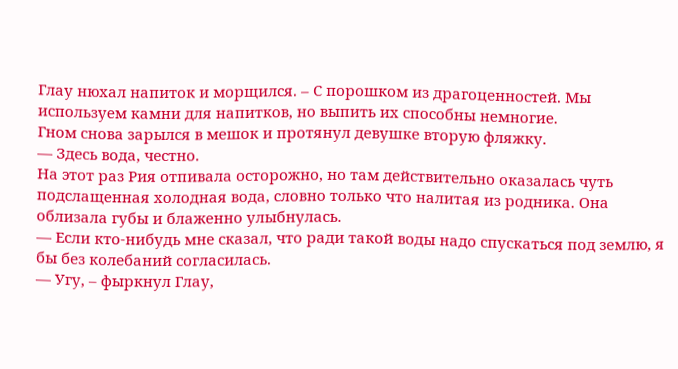Глау нюхал напиток и морщился. – С порошком из драгоценностей. Мы используем камни для напитков, но выпить их способны немногие.
Гном снова зарылся в мешок и протянул девушке вторую фляжку.
— Здесь вода, честно.
На этот раз Рия отпивала осторожно, но там действительно оказалась чуть подслащенная холодная вода, словно только что налитая из родника. Она облизала губы и блаженно улыбнулась.
— Если кто-нибудь мне сказал, что ради такой воды надо спускаться под землю, я бы без колебаний согласилась.
— Угу, – фыркнул Глау,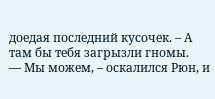доедая последний кусочек. – А там бы тебя загрызли гномы.
— Мы можем, – оскалился Рюн, и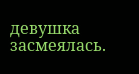девушка засмеялась.